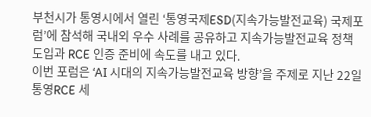부천시가 통영시에서 열린 ‘통영국제ESD(지속가능발전교육) 국제포럼’에 참석해 국내외 우수 사례를 공유하고 지속가능발전교육 정책 도입과 RCE 인증 준비에 속도를 내고 있다.
이번 포럼은 ‘AI 시대의 지속가능발전교육 방향’을 주제로 지난 22일 통영RCE 세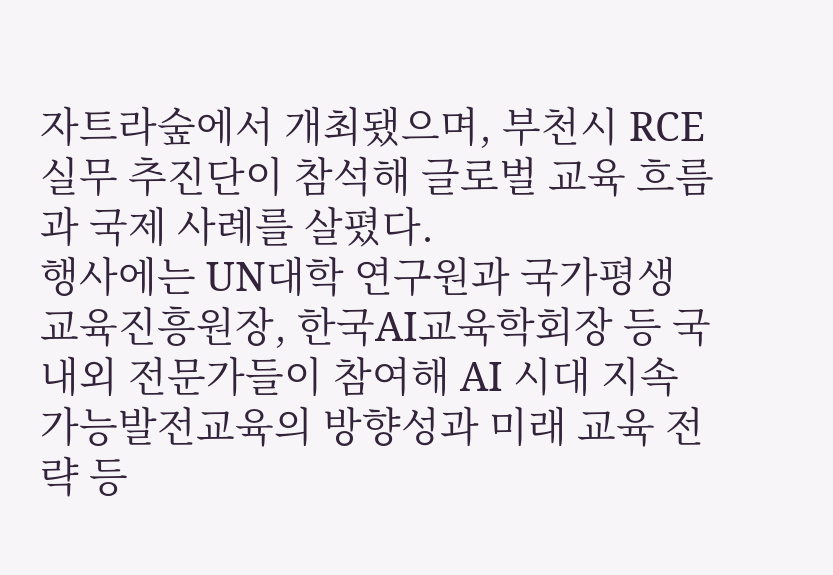자트라숲에서 개최됐으며, 부천시 RCE 실무 추진단이 참석해 글로벌 교육 흐름과 국제 사례를 살폈다.
행사에는 UN대학 연구원과 국가평생교육진흥원장, 한국AI교육학회장 등 국내외 전문가들이 참여해 AI 시대 지속가능발전교육의 방향성과 미래 교육 전략 등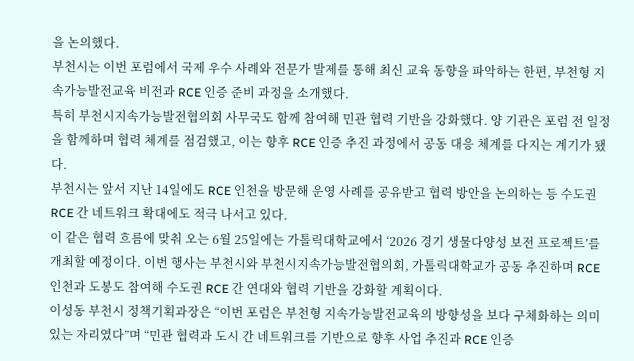을 논의했다.
부천시는 이번 포럼에서 국제 우수 사례와 전문가 발제를 통해 최신 교육 동향을 파악하는 한편, 부천형 지속가능발전교육 비전과 RCE 인증 준비 과정을 소개했다.
특히 부천시지속가능발전협의회 사무국도 함께 참여해 민관 협력 기반을 강화했다. 양 기관은 포럼 전 일정을 함께하며 협력 체계를 점검했고, 이는 향후 RCE 인증 추진 과정에서 공동 대응 체계를 다지는 계기가 됐다.
부천시는 앞서 지난 14일에도 RCE 인천을 방문해 운영 사례를 공유받고 협력 방안을 논의하는 등 수도권 RCE 간 네트워크 확대에도 적극 나서고 있다.
이 같은 협력 흐름에 맞춰 오는 6월 25일에는 가톨릭대학교에서 ‘2026 경기 생물다양성 보전 프로젝트’를 개최할 예정이다. 이번 행사는 부천시와 부천시지속가능발전협의회, 가톨릭대학교가 공동 추진하며 RCE 인천과 도봉도 참여해 수도권 RCE 간 연대와 협력 기반을 강화할 계획이다.
이성동 부천시 정책기획과장은 “이번 포럼은 부천형 지속가능발전교육의 방향성을 보다 구체화하는 의미 있는 자리였다”며 “민관 협력과 도시 간 네트워크를 기반으로 향후 사업 추진과 RCE 인증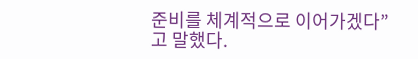준비를 체계적으로 이어가겠다”고 말했다.